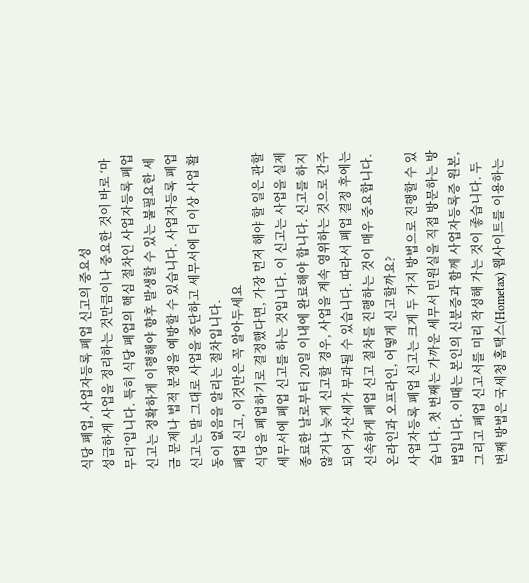식당 폐업, 사업자등록 폐업 신고의 중요성
성급하게 사업을 정리하는 것만큼이나 중요한 것이 바로 ‘마무리’입니다. 특히 식당 폐업의 핵심 절차인 사업자등록 폐업 신고는 정확하게 이행해야 향후 발생할 수 있는 불필요한 세금 문제나 법적 분쟁을 예방할 수 있습니다. 사업자등록 폐업 신고는 말 그대로 사업을 중단하고 세무서에 더 이상 사업 활동이 없음을 알리는 절차입니다.
폐업 신고, 이것만은 꼭 알아두세요
식당을 폐업하기로 결정했다면, 가장 먼저 해야 할 일은 관할 세무서에 폐업 신고를 하는 것입니다. 이 신고는 사업을 실제 종료한 날로부터 20일 이내에 완료해야 합니다. 신고를 하지 않거나 늦게 신고할 경우, 사업을 계속 영위하는 것으로 간주되어 가산세가 부과될 수 있습니다. 따라서 폐업 결정 후에는 신속하게 폐업 신고 절차를 진행하는 것이 매우 중요합니다.
온라인과 오프라인, 어떻게 신고할까요?
사업자등록 폐업 신고는 크게 두 가지 방법으로 진행할 수 있습니다. 첫 번째는 가까운 세무서 민원실을 직접 방문하는 방법입니다. 이때는 본인의 신분증과 함께 사업자등록증 원본, 그리고 폐업 신고서를 미리 작성해 가는 것이 좋습니다. 두 번째 방법은 국세청 홈택스(Hometax) 웹사이트를 이용하는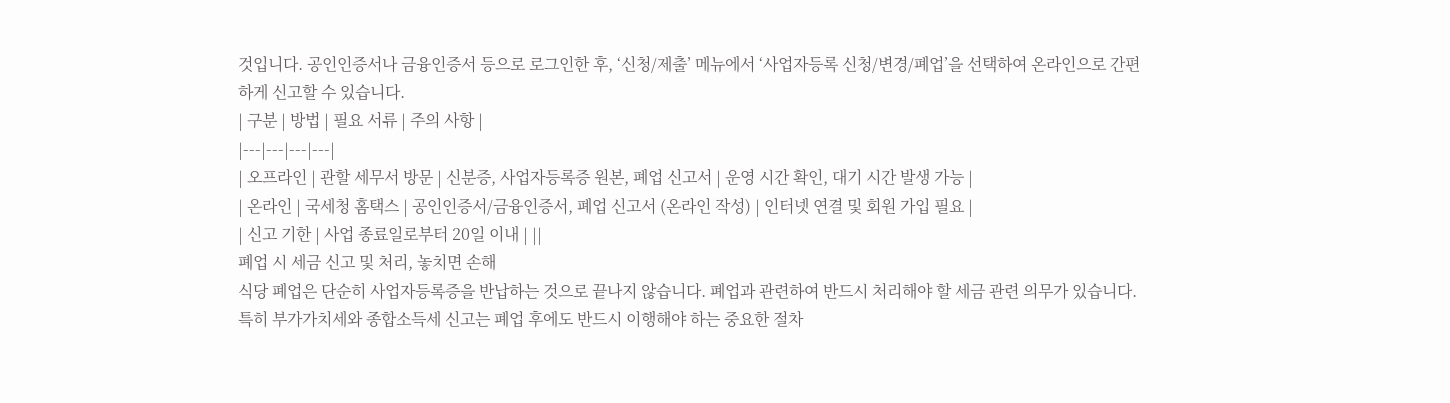것입니다. 공인인증서나 금융인증서 등으로 로그인한 후, ‘신청/제출’ 메뉴에서 ‘사업자등록 신청/변경/폐업’을 선택하여 온라인으로 간편하게 신고할 수 있습니다.
| 구분 | 방법 | 필요 서류 | 주의 사항 |
|---|---|---|---|
| 오프라인 | 관할 세무서 방문 | 신분증, 사업자등록증 원본, 폐업 신고서 | 운영 시간 확인, 대기 시간 발생 가능 |
| 온라인 | 국세청 홈택스 | 공인인증서/금융인증서, 폐업 신고서 (온라인 작성) | 인터넷 연결 및 회원 가입 필요 |
| 신고 기한 | 사업 종료일로부터 20일 이내 | ||
폐업 시 세금 신고 및 처리, 놓치면 손해
식당 폐업은 단순히 사업자등록증을 반납하는 것으로 끝나지 않습니다. 폐업과 관련하여 반드시 처리해야 할 세금 관련 의무가 있습니다. 특히 부가가치세와 종합소득세 신고는 폐업 후에도 반드시 이행해야 하는 중요한 절차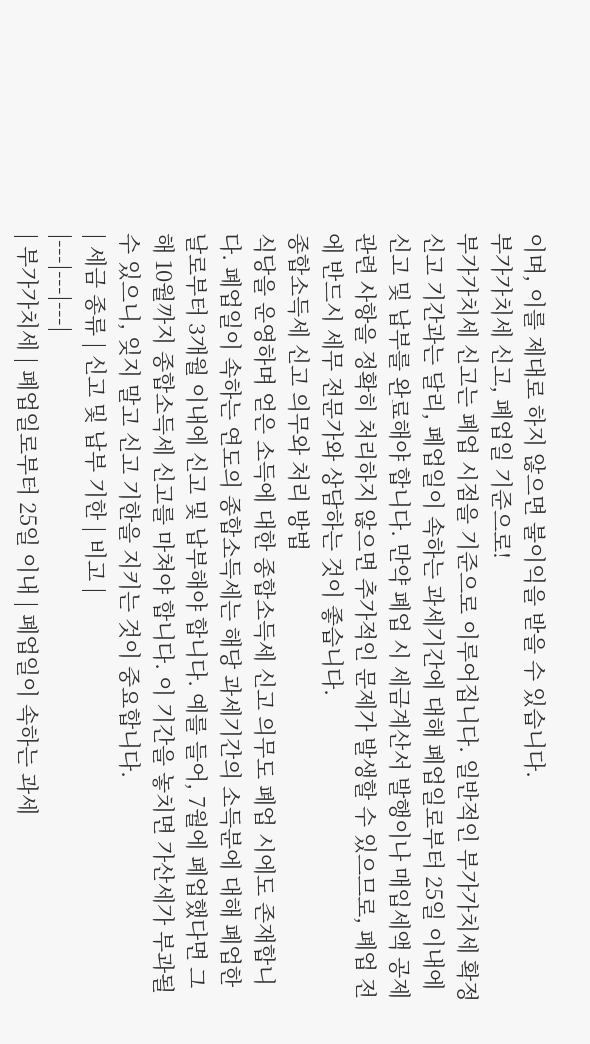이며, 이를 제대로 하지 않으면 불이익을 받을 수 있습니다.
부가가치세 신고, 폐업일 기준으로!
부가가치세 신고는 폐업 시점을 기준으로 이루어집니다. 일반적인 부가가치세 확정 신고 기간과는 달리, 폐업일이 속하는 과세기간에 대해 폐업일로부터 25일 이내에 신고 및 납부를 완료해야 합니다. 만약 폐업 시 세금계산서 발행이나 매입세액 공제 관련 사항을 정확히 처리하지 않으면 추가적인 문제가 발생할 수 있으므로, 폐업 전에 반드시 세무 전문가와 상담하는 것이 좋습니다.
종합소득세 신고 의무와 처리 방법
식당을 운영하며 얻은 소득에 대한 종합소득세 신고 의무도 폐업 시에도 존재합니다. 폐업일이 속하는 연도의 종합소득세는 해당 과세기간의 소득분에 대해 폐업한 날로부터 3개월 이내에 신고 및 납부해야 합니다. 예를 들어, 7월에 폐업했다면 그 해 10월까지 종합소득세 신고를 마쳐야 합니다. 이 기간을 놓치면 가산세가 부과될 수 있으니, 잊지 말고 신고 기한을 지키는 것이 중요합니다.
| 세금 종류 | 신고 및 납부 기한 | 비고 |
|---|---|---|
| 부가가치세 | 폐업일로부터 25일 이내 | 폐업일이 속하는 과세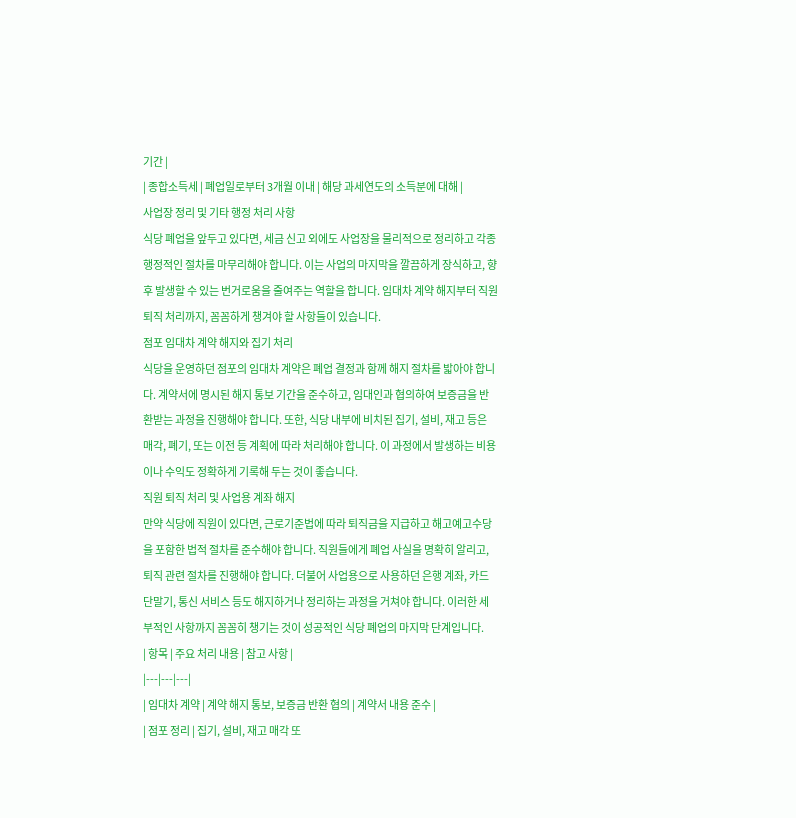기간 |
| 종합소득세 | 폐업일로부터 3개월 이내 | 해당 과세연도의 소득분에 대해 |
사업장 정리 및 기타 행정 처리 사항
식당 폐업을 앞두고 있다면, 세금 신고 외에도 사업장을 물리적으로 정리하고 각종 행정적인 절차를 마무리해야 합니다. 이는 사업의 마지막을 깔끔하게 장식하고, 향후 발생할 수 있는 번거로움을 줄여주는 역할을 합니다. 임대차 계약 해지부터 직원 퇴직 처리까지, 꼼꼼하게 챙겨야 할 사항들이 있습니다.
점포 임대차 계약 해지와 집기 처리
식당을 운영하던 점포의 임대차 계약은 폐업 결정과 함께 해지 절차를 밟아야 합니다. 계약서에 명시된 해지 통보 기간을 준수하고, 임대인과 협의하여 보증금을 반환받는 과정을 진행해야 합니다. 또한, 식당 내부에 비치된 집기, 설비, 재고 등은 매각, 폐기, 또는 이전 등 계획에 따라 처리해야 합니다. 이 과정에서 발생하는 비용이나 수익도 정확하게 기록해 두는 것이 좋습니다.
직원 퇴직 처리 및 사업용 계좌 해지
만약 식당에 직원이 있다면, 근로기준법에 따라 퇴직금을 지급하고 해고예고수당을 포함한 법적 절차를 준수해야 합니다. 직원들에게 폐업 사실을 명확히 알리고, 퇴직 관련 절차를 진행해야 합니다. 더불어 사업용으로 사용하던 은행 계좌, 카드 단말기, 통신 서비스 등도 해지하거나 정리하는 과정을 거쳐야 합니다. 이러한 세부적인 사항까지 꼼꼼히 챙기는 것이 성공적인 식당 폐업의 마지막 단계입니다.
| 항목 | 주요 처리 내용 | 참고 사항 |
|---|---|---|
| 임대차 계약 | 계약 해지 통보, 보증금 반환 협의 | 계약서 내용 준수 |
| 점포 정리 | 집기, 설비, 재고 매각 또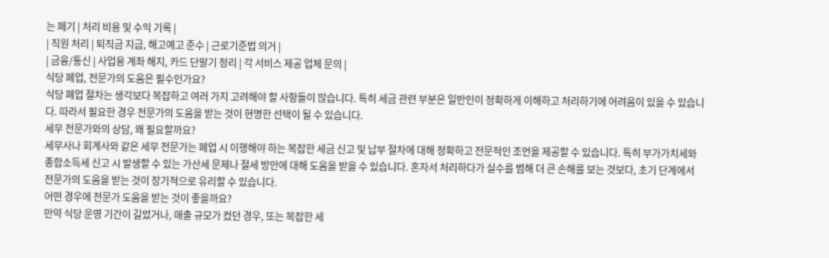는 폐기 | 처리 비용 및 수익 기록 |
| 직원 처리 | 퇴직금 지급, 해고예고 준수 | 근로기준법 의거 |
| 금융/통신 | 사업용 계좌 해지, 카드 단말기 정리 | 각 서비스 제공 업체 문의 |
식당 폐업, 전문가의 도움은 필수인가요?
식당 폐업 절차는 생각보다 복잡하고 여러 가지 고려해야 할 사항들이 많습니다. 특히 세금 관련 부분은 일반인이 정확하게 이해하고 처리하기에 어려움이 있을 수 있습니다. 따라서 필요한 경우 전문가의 도움을 받는 것이 현명한 선택이 될 수 있습니다.
세무 전문가와의 상담, 왜 필요할까요?
세무사나 회계사와 같은 세무 전문가는 폐업 시 이행해야 하는 복잡한 세금 신고 및 납부 절차에 대해 정확하고 전문적인 조언을 제공할 수 있습니다. 특히 부가가치세와 종합소득세 신고 시 발생할 수 있는 가산세 문제나 절세 방안에 대해 도움을 받을 수 있습니다. 혼자서 처리하다가 실수를 범해 더 큰 손해를 보는 것보다, 초기 단계에서 전문가의 도움을 받는 것이 장기적으로 유리할 수 있습니다.
어떤 경우에 전문가 도움을 받는 것이 좋을까요?
만약 식당 운영 기간이 길었거나, 매출 규모가 컸던 경우, 또는 복잡한 세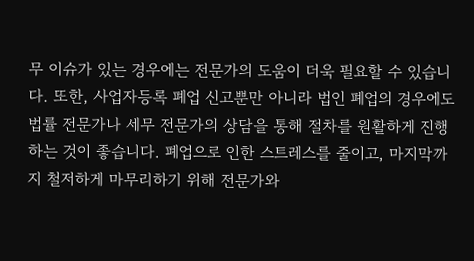무 이슈가 있는 경우에는 전문가의 도움이 더욱 필요할 수 있습니다. 또한, 사업자등록 폐업 신고뿐만 아니라 법인 폐업의 경우에도 법률 전문가나 세무 전문가의 상담을 통해 절차를 원활하게 진행하는 것이 좋습니다. 폐업으로 인한 스트레스를 줄이고, 마지막까지 철저하게 마무리하기 위해 전문가와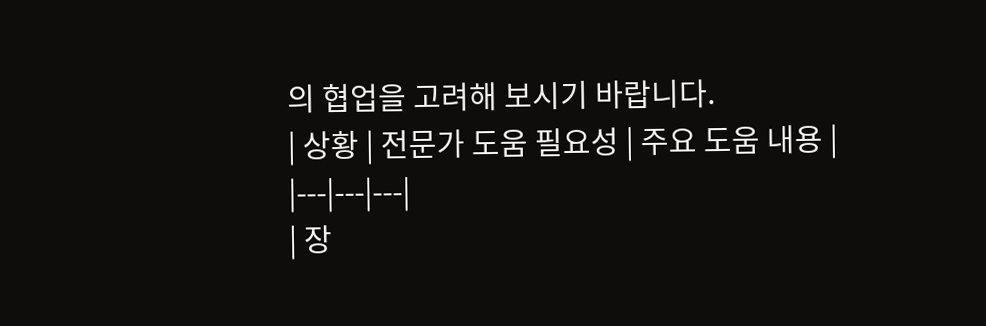의 협업을 고려해 보시기 바랍니다.
| 상황 | 전문가 도움 필요성 | 주요 도움 내용 |
|---|---|---|
| 장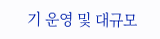기 운영 및 대규모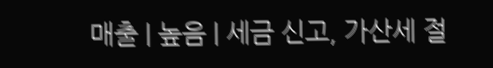매출 | 높음 | 세금 신고, 가산세 절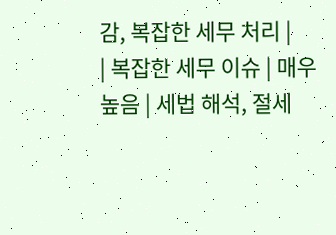감, 복잡한 세무 처리 |
| 복잡한 세무 이슈 | 매우 높음 | 세법 해석, 절세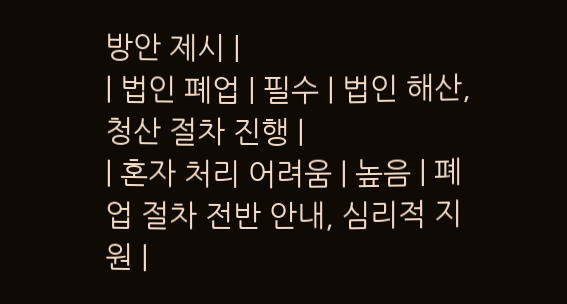방안 제시 |
| 법인 폐업 | 필수 | 법인 해산, 청산 절차 진행 |
| 혼자 처리 어려움 | 높음 | 폐업 절차 전반 안내, 심리적 지원 |